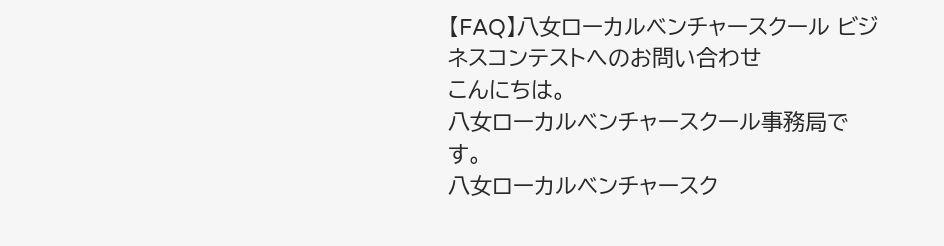【FAQ】八女ローカルベンチャースクール ビジネスコンテストへのお問い合わせ
こんにちは。
八女ローカルベンチャースクール事務局です。
八女ローカルベンチャースク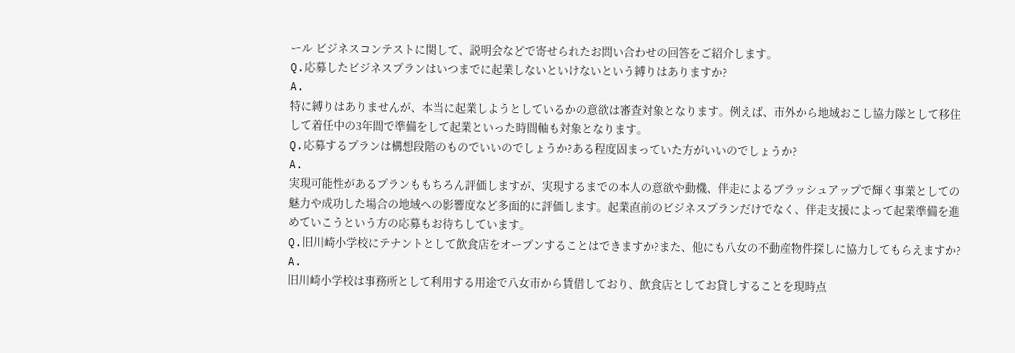ール ビジネスコンテストに関して、説明会などで寄せられたお問い合わせの回答をご紹介します。
Q.応募したビジネスプランはいつまでに起業しないといけないという縛りはありますか?
A.
特に縛りはありませんが、本当に起業しようとしているかの意欲は審査対象となります。例えば、市外から地域おこし協力隊として移住して着任中の3年間で準備をして起業といった時間軸も対象となります。
Q.応募するプランは構想段階のものでいいのでしょうか?ある程度固まっていた方がいいのでしょうか?
A.
実現可能性があるプランももちろん評価しますが、実現するまでの本人の意欲や動機、伴走によるブラッシュアップで輝く事業としての魅力や成功した場合の地域への影響度など多面的に評価します。起業直前のビジネスプランだけでなく、伴走支援によって起業準備を進めていこうという方の応募もお待ちしています。
Q.旧川崎小学校にテナントとして飲食店をオープンすることはできますか?また、他にも八女の不動産物件探しに協力してもらえますか?
A.
旧川崎小学校は事務所として利用する用途で八女市から賃借しており、飲食店としてお貸しすることを現時点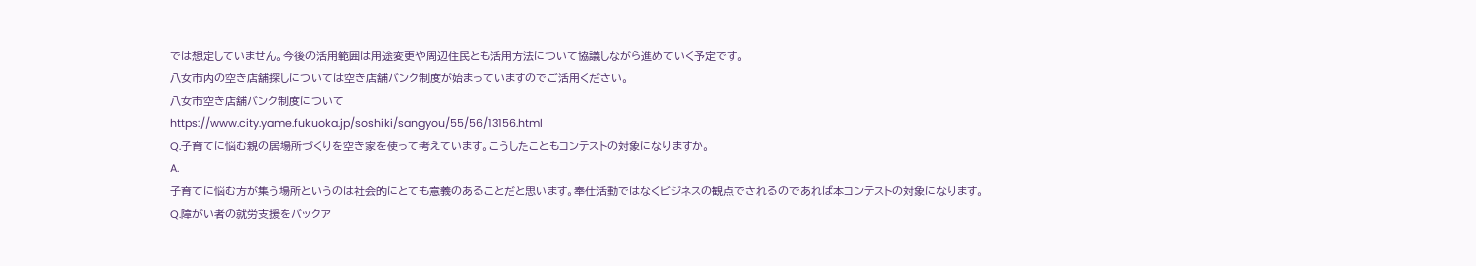では想定していません。今後の活用範囲は用途変更や周辺住民とも活用方法について協議しながら進めていく予定です。
八女市内の空き店舗探しについては空き店舗バンク制度が始まっていますのでご活用ください。
八女市空き店舗バンク制度について
https://www.city.yame.fukuoka.jp/soshiki/sangyou/55/56/13156.html
Q.子育てに悩む親の居場所づくりを空き家を使って考えています。こうしたこともコンテストの対象になりますか。
A.
子育てに悩む方が集う場所というのは社会的にとても意義のあることだと思います。奉仕活動ではなくビジネスの観点でされるのであれば本コンテストの対象になります。
Q.障がい者の就労支援をバックア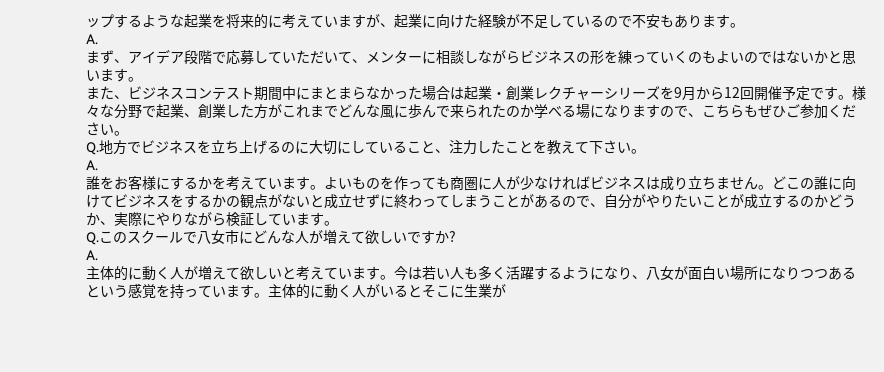ップするような起業を将来的に考えていますが、起業に向けた経験が不足しているので不安もあります。
A.
まず、アイデア段階で応募していただいて、メンターに相談しながらビジネスの形を練っていくのもよいのではないかと思います。
また、ビジネスコンテスト期間中にまとまらなかった場合は起業・創業レクチャーシリーズを9月から12回開催予定です。様々な分野で起業、創業した方がこれまでどんな風に歩んで来られたのか学べる場になりますので、こちらもぜひご参加ください。
Q.地方でビジネスを立ち上げるのに大切にしていること、注力したことを教えて下さい。
A.
誰をお客様にするかを考えています。よいものを作っても商圏に人が少なければビジネスは成り立ちません。どこの誰に向けてビジネスをするかの観点がないと成立せずに終わってしまうことがあるので、自分がやりたいことが成立するのかどうか、実際にやりながら検証しています。
Q.このスクールで八女市にどんな人が増えて欲しいですか?
A.
主体的に動く人が増えて欲しいと考えています。今は若い人も多く活躍するようになり、八女が面白い場所になりつつあるという感覚を持っています。主体的に動く人がいるとそこに生業が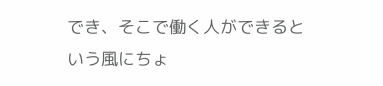でき、そこで働く人ができるという風にちょ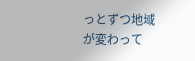っとずつ地域が変わって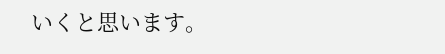いくと思います。